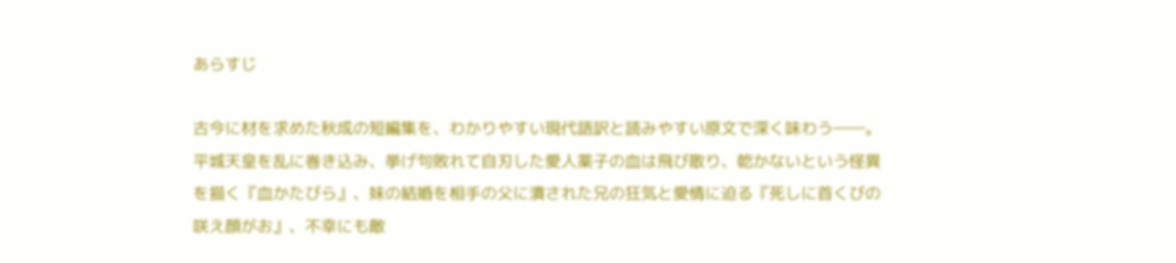あらすじ

古今に材を求めた秋成の短編集を、わかりやすい現代語訳と読みやすい原文で深く味わう――。平城天皇を乱に巻き込み、挙げ句敗れて自刃した愛人薬子の血は飛び散り、乾かないという怪異を描く『血かたびら』、妹の結婚を相手の父に潰された兄の狂気と愛情に迫る『死しに首くびの咲え顔がお』、不幸にも敵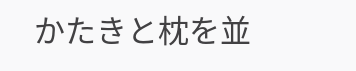かたきと枕を並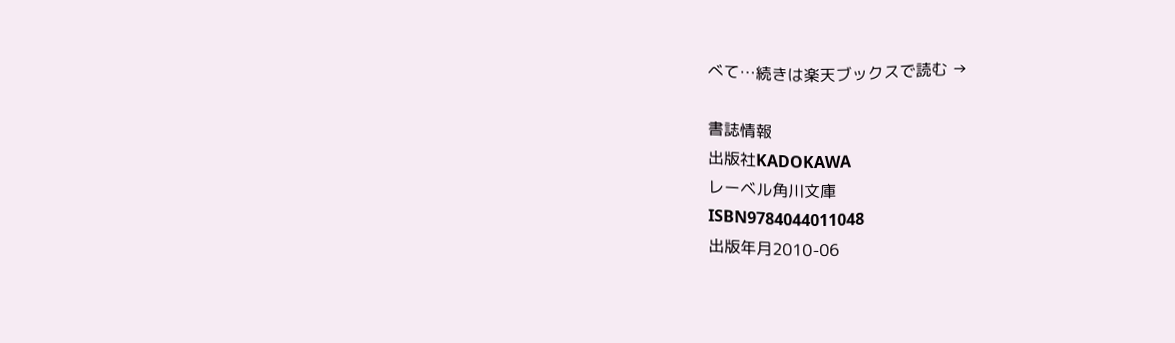べて…続きは楽天ブックスで読む →

書誌情報
出版社KADOKAWA
レーベル角川文庫
ISBN9784044011048
出版年月2010-06